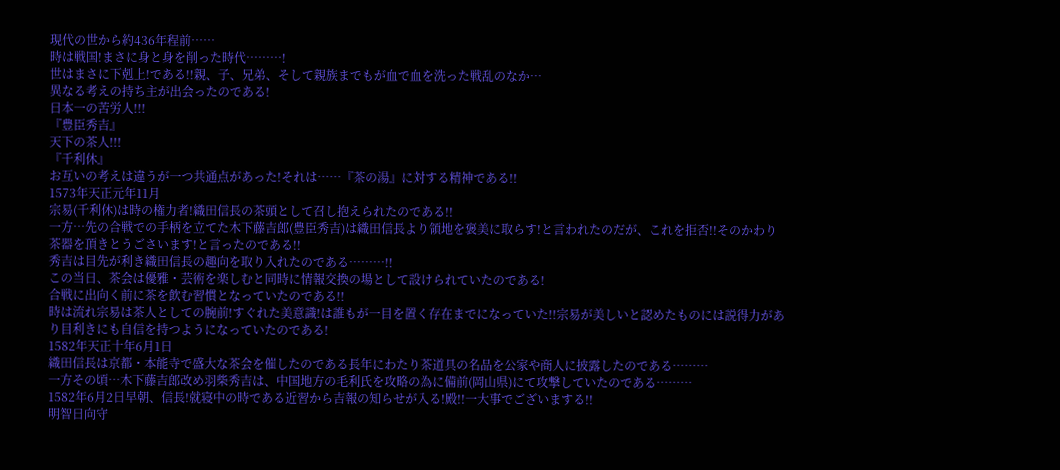現代の世から約436年程前……
時は戦国!まさに身と身を削った時代………!
世はまさに下剋上!である!!親、子、兄弟、そして親族までもが血で血を洗った戦乱のなか…
異なる考えの持ち主が出会ったのである!
日本一の苦労人!!!
『豊臣秀吉』
天下の茶人!!!
『千利休』
お互いの考えは違うが一つ共通点があった!それは……『茶の湯』に対する精神である!!
1573年天正元年11月
宗易(千利休)は時の権力者!織田信長の茶頭として召し抱えられたのである!!
一方…先の合戦での手柄を立てた木下藤吉郎(豊臣秀吉)は織田信長より領地を褒美に取らす!と言われたのだが、これを拒否!!そのかわり茶器を頂きとうごさいます!と言ったのである!!
秀吉は目先が利き織田信長の趣向を取り入れたのである………!!
この当日、茶会は優雅・芸術を楽しむと同時に情報交換の場として設けられていたのである!
合戦に出向く前に茶を飲む習慣となっていたのである!!
時は流れ宗易は茶人としての腕前!すぐれた美意識!は誰もが一目を置く存在までになっていた!!宗易が美しいと認めたものには説得力があり目利きにも自信を持つようになっていたのである!
1582年天正十年6月1日
織田信長は京都・本能寺で盛大な茶会を催したのである長年にわたり茶道具の名品を公家や商人に披露したのである………
一方その頃…木下藤吉郎改め羽柴秀吉は、中国地方の毛利氏を攻略の為に備前(岡山県)にて攻撃していたのである………
1582年6月2日早朝、信長!就寝中の時である近習から吉報の知らせが入る!殿!!一大事でございまする!!
明智日向守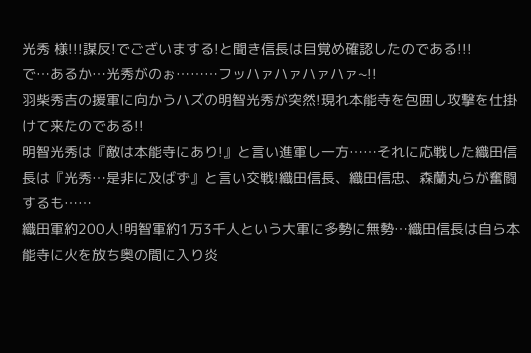光秀 様!!!謀反!でございまする!と聞き信長は目覚め確認したのである!!!
で…あるか…光秀がのぉ………フッハァハァハァハァ~!!
羽柴秀吉の援軍に向かうハズの明智光秀が突然!現れ本能寺を包囲し攻撃を仕掛けて来たのである!!
明智光秀は『敵は本能寺にあり!』と言い進軍し一方……それに応戦した織田信長は『光秀…是非に及ばず』と言い交戦!織田信長、織田信忠、森蘭丸らが奮闘するも……
織田軍約200人!明智軍約1万3千人という大軍に多勢に無勢…織田信長は自ら本能寺に火を放ち奥の間に入り炎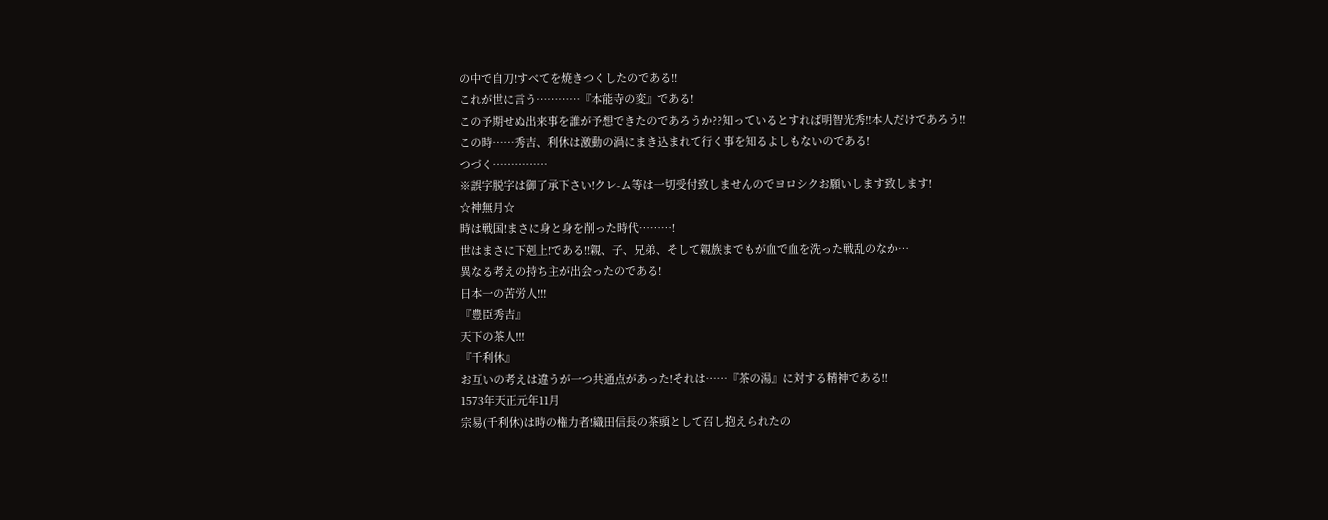の中で自刀!すべてを焼きつくしたのである!!
これが世に言う…………『本能寺の変』である!
この予期せぬ出来事を誰が予想できたのであろうか??知っているとすれば明智光秀!!本人だけであろう!!
この時……秀吉、利休は激動の渦にまき込まれて行く事を知るよしもないのである!
つづく……………
※誤字脱字は御了承下さい!クレ-ム等は一切受付致しませんのでヨロシクお願いします致します!
☆神無月☆
時は戦国!まさに身と身を削った時代………!
世はまさに下剋上!である!!親、子、兄弟、そして親族までもが血で血を洗った戦乱のなか…
異なる考えの持ち主が出会ったのである!
日本一の苦労人!!!
『豊臣秀吉』
天下の茶人!!!
『千利休』
お互いの考えは違うが一つ共通点があった!それは……『茶の湯』に対する精神である!!
1573年天正元年11月
宗易(千利休)は時の権力者!織田信長の茶頭として召し抱えられたの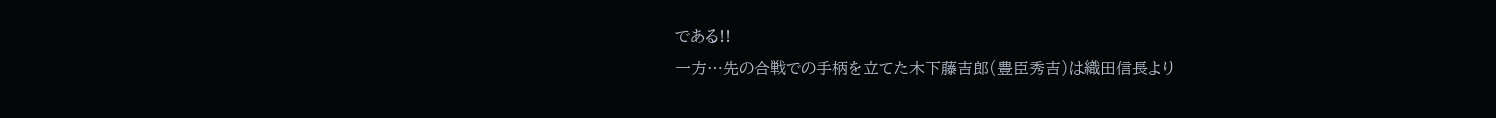である!!
一方…先の合戦での手柄を立てた木下藤吉郎(豊臣秀吉)は織田信長より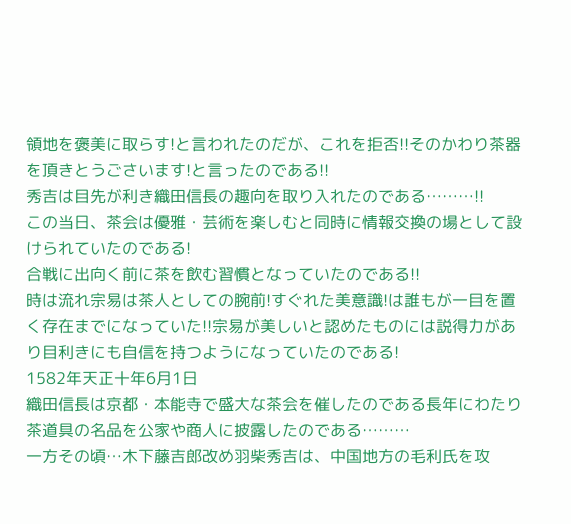領地を褒美に取らす!と言われたのだが、これを拒否!!そのかわり茶器を頂きとうごさいます!と言ったのである!!
秀吉は目先が利き織田信長の趣向を取り入れたのである………!!
この当日、茶会は優雅・芸術を楽しむと同時に情報交換の場として設けられていたのである!
合戦に出向く前に茶を飲む習慣となっていたのである!!
時は流れ宗易は茶人としての腕前!すぐれた美意識!は誰もが一目を置く存在までになっていた!!宗易が美しいと認めたものには説得力があり目利きにも自信を持つようになっていたのである!
1582年天正十年6月1日
織田信長は京都・本能寺で盛大な茶会を催したのである長年にわたり茶道具の名品を公家や商人に披露したのである………
一方その頃…木下藤吉郎改め羽柴秀吉は、中国地方の毛利氏を攻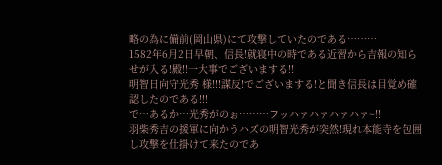略の為に備前(岡山県)にて攻撃していたのである………
1582年6月2日早朝、信長!就寝中の時である近習から吉報の知らせが入る!殿!!一大事でございまする!!
明智日向守光秀 様!!!謀反!でございまする!と聞き信長は目覚め確認したのである!!!
で…あるか…光秀がのぉ………フッハァハァハァハァ~!!
羽柴秀吉の援軍に向かうハズの明智光秀が突然!現れ本能寺を包囲し攻撃を仕掛けて来たのであ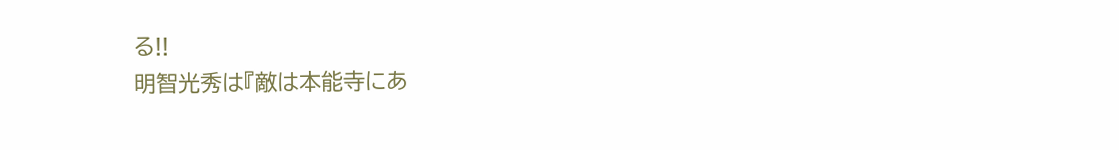る!!
明智光秀は『敵は本能寺にあ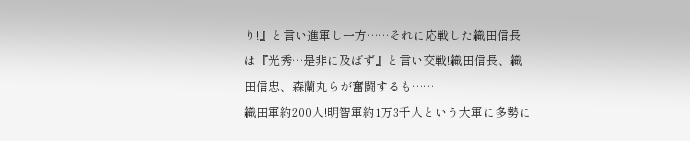り!』と言い進軍し一方……それに応戦した織田信長は『光秀…是非に及ばず』と言い交戦!織田信長、織田信忠、森蘭丸らが奮闘するも……
織田軍約200人!明智軍約1万3千人という大軍に多勢に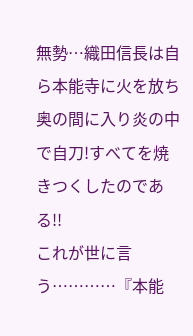無勢…織田信長は自ら本能寺に火を放ち奥の間に入り炎の中で自刀!すべてを焼きつくしたのである!!
これが世に言う…………『本能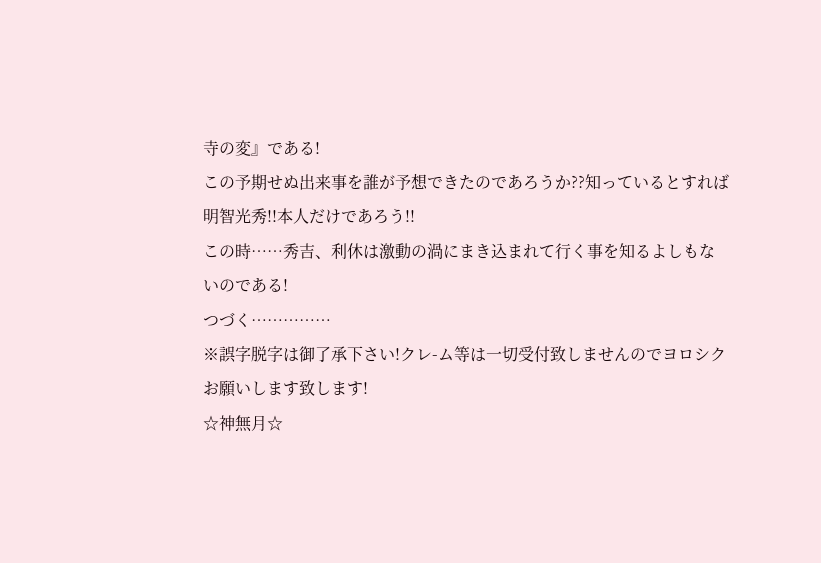寺の変』である!
この予期せぬ出来事を誰が予想できたのであろうか??知っているとすれば明智光秀!!本人だけであろう!!
この時……秀吉、利休は激動の渦にまき込まれて行く事を知るよしもないのである!
つづく……………
※誤字脱字は御了承下さい!クレ-ム等は一切受付致しませんのでヨロシクお願いします致します!
☆神無月☆